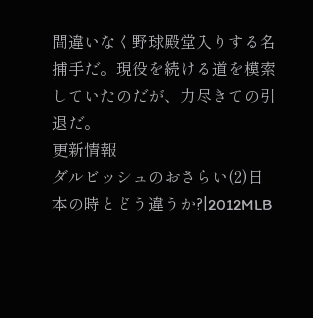間違いなく野球殿堂入りする名捕手だ。現役を続ける道を模索していたのだが、力尽きての引退だ。
更新情報
ダルビッシュのおさらい(2)日本の時とどう違うか?|2012MLB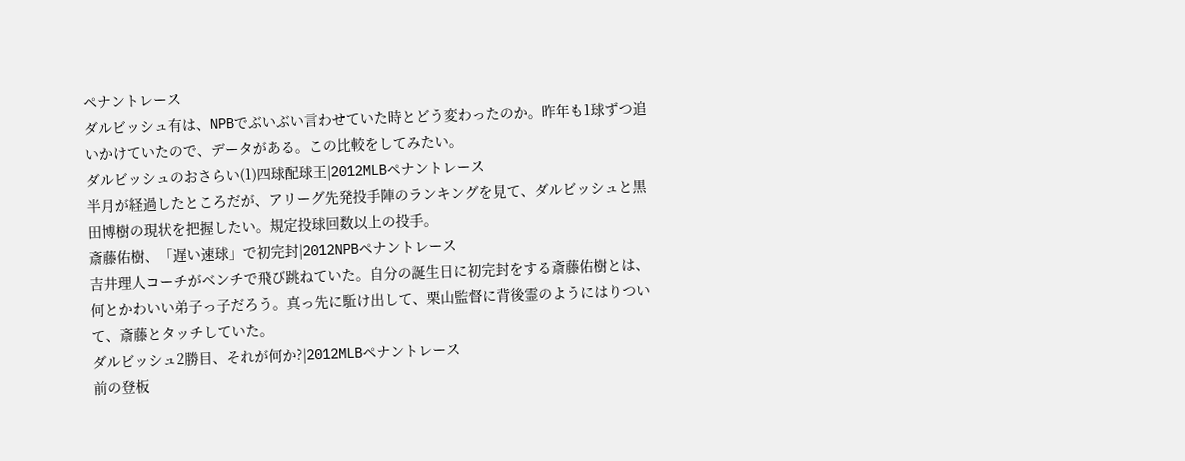ペナントレース
ダルビッシュ有は、NPBでぶいぶい言わせていた時とどう変わったのか。昨年も1球ずつ追いかけていたので、データがある。この比較をしてみたい。
ダルビッシュのおさらい(1)四球配球王|2012MLBペナントレース
半月が経過したところだが、アリーグ先発投手陣のランキングを見て、ダルビッシュと黒田博樹の現状を把握したい。規定投球回数以上の投手。
斎藤佑樹、「遅い速球」で初完封|2012NPBペナントレース
吉井理人コーチがベンチで飛び跳ねていた。自分の誕生日に初完封をする斎藤佑樹とは、何とかわいい弟子っ子だろう。真っ先に駈け出して、栗山監督に背後霊のようにはりついて、斎藤とタッチしていた。
ダルビッシュ2勝目、それが何か?|2012MLBペナントレース
前の登板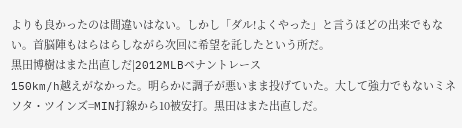よりも良かったのは間違いはない。しかし「ダル!よくやった」と言うほどの出来でもない。首脳陣もはらはらしながら次回に希望を託したという所だ。
黒田博樹はまた出直しだ|2012MLBペナントレース
150km/h越えがなかった。明らかに調子が悪いまま投げていた。大して強力でもないミネソタ・ツインズ=MIN打線から10被安打。黒田はまた出直しだ。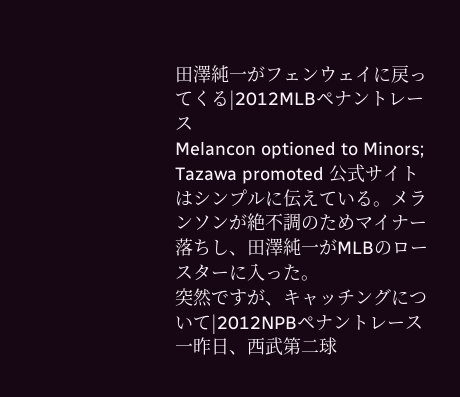田澤純一がフェンウェイに戻ってくる|2012MLBペナントレース
Melancon optioned to Minors; Tazawa promoted 公式サイトはシンプルに伝えている。メランソンが絶不調のためマイナー落ちし、田澤純一がMLBのロースターに入った。
突然ですが、キャッチングについて|2012NPBペナントレース
一昨日、西武第二球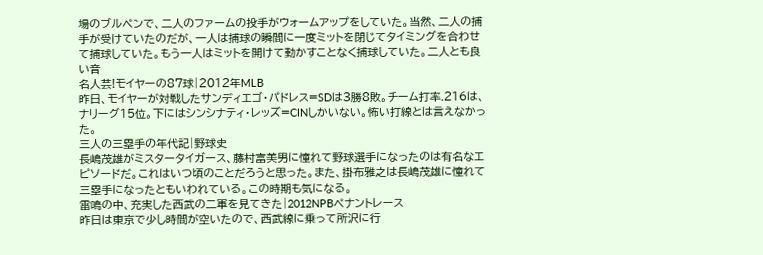場のブルペンで、二人のファームの投手がウォームアップをしていた。当然、二人の捕手が受けていたのだが、一人は捕球の瞬間に一度ミットを閉じてタイミングを合わせて捕球していた。もう一人はミットを開けて動かすことなく捕球していた。二人とも良い音
名人芸!モイヤーの87球|2012年MLB
昨日、モイヤーが対戦したサンディエゴ・パドレス=SDは3勝8敗。チーム打率.216は、ナリーグ15位。下にはシンシナティ・レッズ=CINしかいない。怖い打線とは言えなかった。
三人の三塁手の年代記|野球史
長嶋茂雄がミスタータイガース、藤村富美男に憧れて野球選手になったのは有名なエピソードだ。これはいつ頃のことだろうと思った。また、掛布雅之は長嶋茂雄に憧れて三塁手になったともいわれている。この時期も気になる。
雷鳴の中、充実した西武の二軍を見てきた|2012NPBペナントレース
昨日は東京で少し時間が空いたので、西武線に乗って所沢に行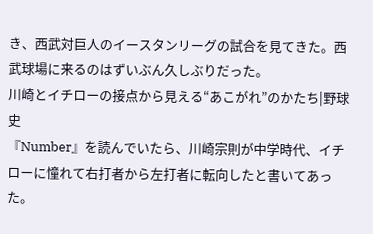き、西武対巨人のイースタンリーグの試合を見てきた。西武球場に来るのはずいぶん久しぶりだった。
川崎とイチローの接点から見える“あこがれ”のかたち|野球史
『Number』を読んでいたら、川崎宗則が中学時代、イチローに憧れて右打者から左打者に転向したと書いてあった。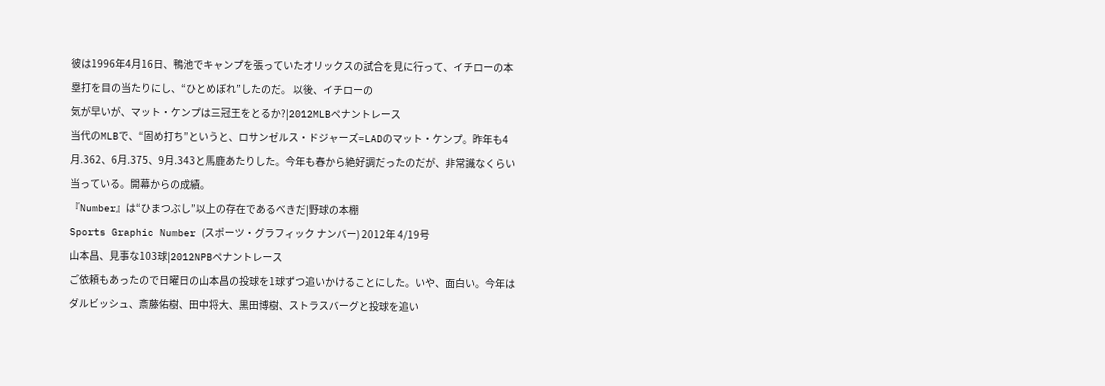彼は1996年4月16日、鴨池でキャンプを張っていたオリックスの試合を見に行って、イチローの本塁打を目の当たりにし、“ひとめぼれ”したのだ。 以後、イチローの
気が早いが、マット・ケンプは三冠王をとるか?|2012MLBペナントレース
当代のMLBで、“固め打ち”というと、ロサンゼルス・ドジャーズ=LADのマット・ケンプ。昨年も4月.362、6月.375、9月.343と馬鹿あたりした。今年も春から絶好調だったのだが、非常識なくらい当っている。開幕からの成績。
『Number』は“ひまつぶし”以上の存在であるべきだ|野球の本棚
Sports Graphic Number (スポーツ・グラフィック ナンバー) 2012年 4/19号
山本昌、見事な103球|2012NPBペナントレース
ご依頼もあったので日曜日の山本昌の投球を1球ずつ追いかけることにした。いや、面白い。今年はダルビッシュ、斎藤佑樹、田中将大、黒田博樹、ストラスバーグと投球を追い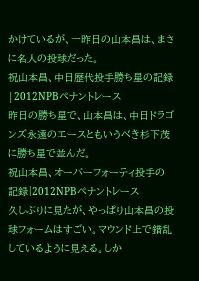かけているが、一昨日の山本昌は、まさに名人の投球だった。
祝山本昌、中日歴代投手勝ち星の記録|2012NPBペナントレース
昨日の勝ち星で、山本昌は、中日ドラゴンズ永遠のエースともいうべき杉下茂に勝ち星で並んだ。
祝山本昌、オーバーフォーティ投手の記録|2012NPBペナントレース
久しぶりに見たが、やっぱり山本昌の投球フォームはすごい。マウンド上で錯乱しているように見える。しか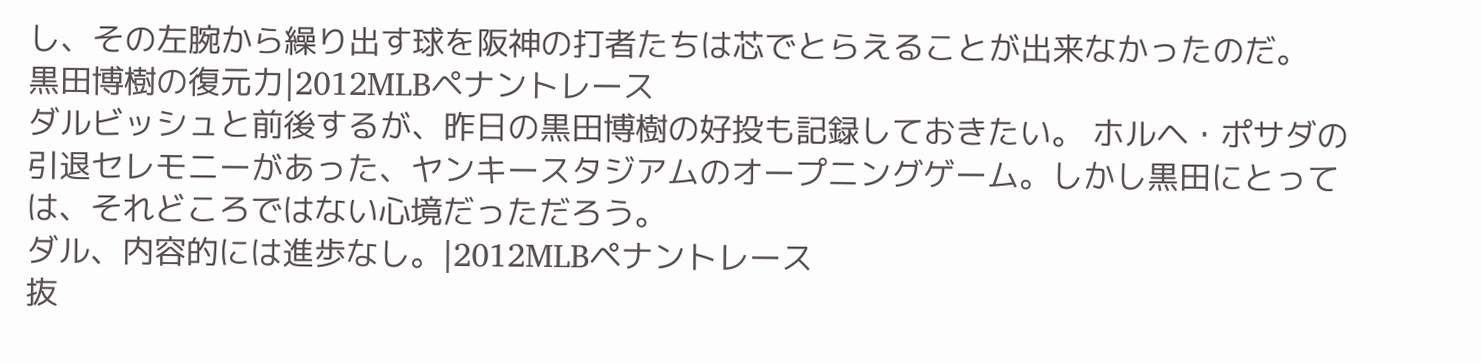し、その左腕から繰り出す球を阪神の打者たちは芯でとらえることが出来なかったのだ。
黒田博樹の復元力|2012MLBペナントレース
ダルビッシュと前後するが、昨日の黒田博樹の好投も記録しておきたい。 ホルヘ・ポサダの引退セレモニーがあった、ヤンキースタジアムのオープニングゲーム。しかし黒田にとっては、それどころではない心境だっただろう。
ダル、内容的には進歩なし。|2012MLBペナントレース
抜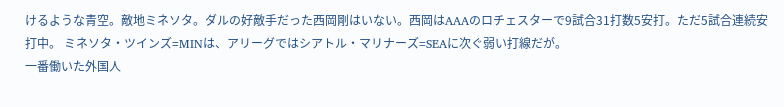けるような青空。敵地ミネソタ。ダルの好敵手だった西岡剛はいない。西岡はAAAのロチェスターで9試合31打数5安打。ただ5試合連続安打中。 ミネソタ・ツインズ=MINは、アリーグではシアトル・マリナーズ=SEAに次ぐ弱い打線だが。
一番働いた外国人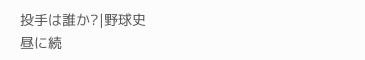投手は誰か?|野球史
昼に続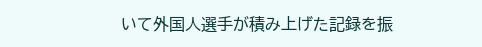いて外国人選手が積み上げた記録を振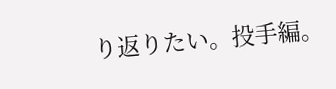り返りたい。投手編。